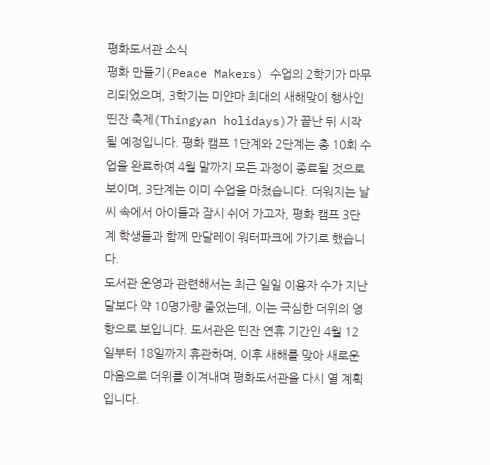평화도서관 소식
평화 만들기(Peace Makers) 수업의 2학기가 마무리되었으며, 3학기는 미얀마 최대의 새해맞이 행사인 띤잔 축제(Thingyan holidays)가 끝난 뒤 시작될 예정입니다. 평화 캠프 1단계와 2단계는 총 10회 수업을 완료하여 4월 말까지 모든 과정이 종료될 것으로 보이며, 3단계는 이미 수업을 마쳤습니다. 더워지는 날씨 속에서 아이들과 잠시 쉬어 가고자, 평화 캠프 3단계 학생들과 함께 만달레이 워터파크에 가기로 했습니다.
도서관 운영과 관련해서는 최근 일일 이용자 수가 지난달보다 약 10명가량 줄었는데, 이는 극심한 더위의 영향으로 보입니다. 도서관은 띤잔 연휴 기간인 4월 12일부터 18일까지 휴관하며, 이후 새해를 맞아 새로운 마음으로 더위를 이겨내며 평화도서관을 다시 열 계획입니다.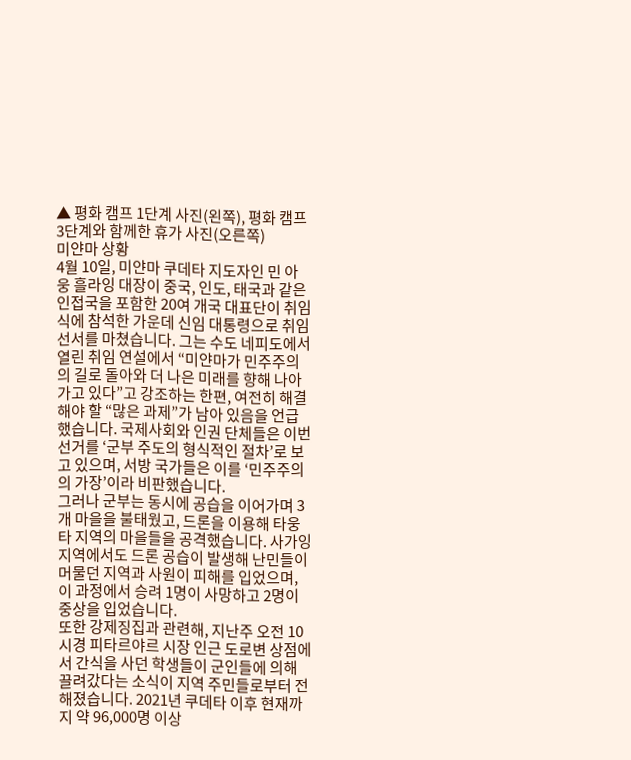▲ 평화 캠프 1단계 사진(왼쪽), 평화 캠프 3단계와 함께한 휴가 사진(오른쪽)
미얀마 상황
4월 10일, 미얀마 쿠데타 지도자인 민 아웅 흘라잉 대장이 중국, 인도, 태국과 같은 인접국을 포함한 20여 개국 대표단이 취임식에 참석한 가운데 신임 대통령으로 취임 선서를 마쳤습니다. 그는 수도 네피도에서 열린 취임 연설에서 “미얀마가 민주주의의 길로 돌아와 더 나은 미래를 향해 나아가고 있다”고 강조하는 한편, 여전히 해결해야 할 “많은 과제”가 남아 있음을 언급했습니다. 국제사회와 인권 단체들은 이번 선거를 ‘군부 주도의 형식적인 절차’로 보고 있으며, 서방 국가들은 이를 ‘민주주의의 가장’이라 비판했습니다.
그러나 군부는 동시에 공습을 이어가며 3개 마을을 불태웠고, 드론을 이용해 타웅타 지역의 마을들을 공격했습니다. 사가잉 지역에서도 드론 공습이 발생해 난민들이 머물던 지역과 사원이 피해를 입었으며, 이 과정에서 승려 1명이 사망하고 2명이 중상을 입었습니다.
또한 강제징집과 관련해, 지난주 오전 10시경 피타르야르 시장 인근 도로변 상점에서 간식을 사던 학생들이 군인들에 의해 끌려갔다는 소식이 지역 주민들로부터 전해졌습니다. 2021년 쿠데타 이후 현재까지 약 96,000명 이상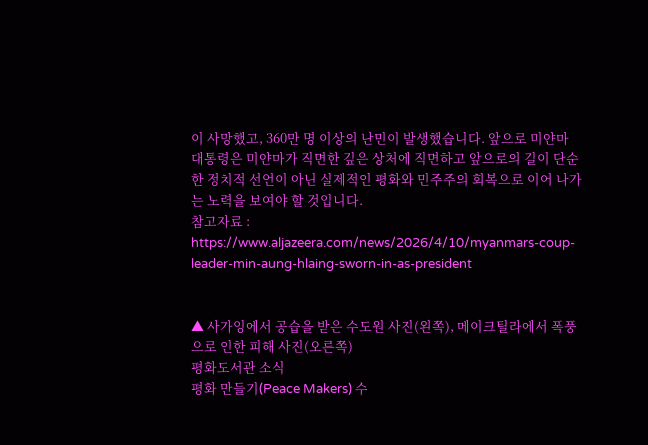이 사망했고, 360만 명 이상의 난민이 발생했습니다. 앞으로 미얀마 대통령은 미얀마가 직면한 깊은 상처에 직면하고 앞으로의 길이 단순한 정치적 선언이 아닌 실제적인 평화와 민주주의 회복으로 이어 나가는 노력을 보여야 할 것입니다.
참고자료 : https://www.aljazeera.com/news/2026/4/10/myanmars-coup-leader-min-aung-hlaing-sworn-in-as-president


▲ 사가잉에서 공습을 받은 수도원 사진(왼쪽), 메이크틸라에서 폭풍으로 인한 피해 사진(오른쪽)
평화도서관 소식
평화 만들기(Peace Makers) 수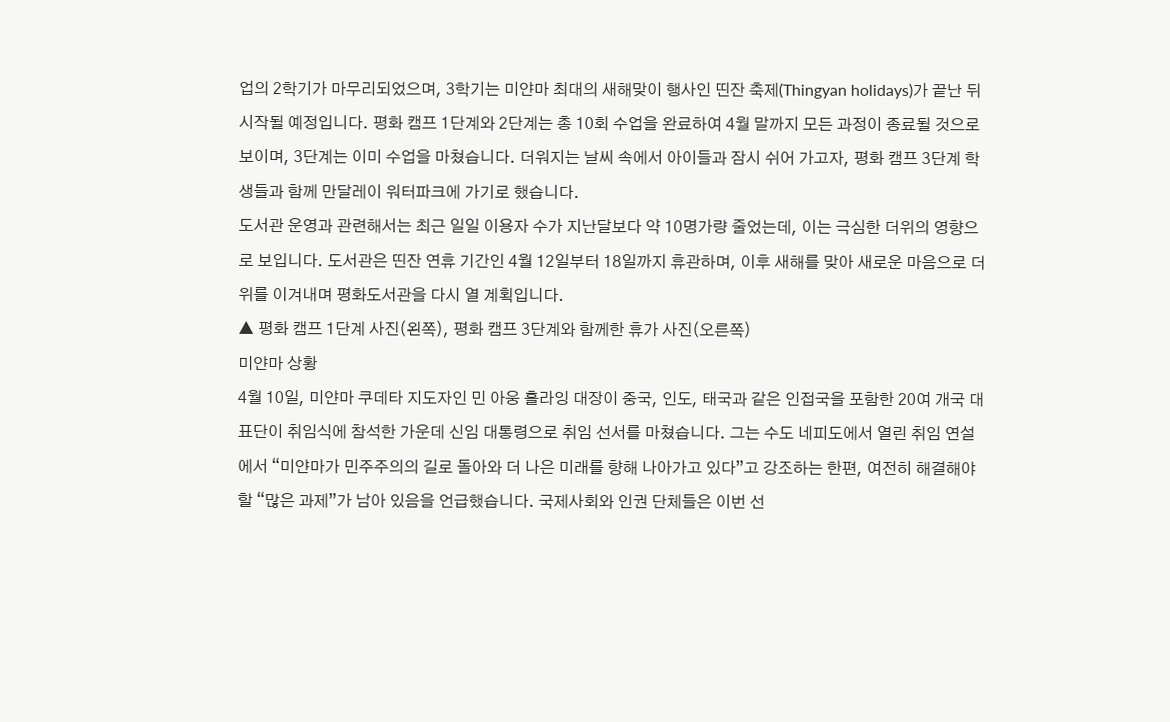업의 2학기가 마무리되었으며, 3학기는 미얀마 최대의 새해맞이 행사인 띤잔 축제(Thingyan holidays)가 끝난 뒤 시작될 예정입니다. 평화 캠프 1단계와 2단계는 총 10회 수업을 완료하여 4월 말까지 모든 과정이 종료될 것으로 보이며, 3단계는 이미 수업을 마쳤습니다. 더워지는 날씨 속에서 아이들과 잠시 쉬어 가고자, 평화 캠프 3단계 학생들과 함께 만달레이 워터파크에 가기로 했습니다.
도서관 운영과 관련해서는 최근 일일 이용자 수가 지난달보다 약 10명가량 줄었는데, 이는 극심한 더위의 영향으로 보입니다. 도서관은 띤잔 연휴 기간인 4월 12일부터 18일까지 휴관하며, 이후 새해를 맞아 새로운 마음으로 더위를 이겨내며 평화도서관을 다시 열 계획입니다.
▲ 평화 캠프 1단계 사진(왼쪽), 평화 캠프 3단계와 함께한 휴가 사진(오른쪽)
미얀마 상황
4월 10일, 미얀마 쿠데타 지도자인 민 아웅 흘라잉 대장이 중국, 인도, 태국과 같은 인접국을 포함한 20여 개국 대표단이 취임식에 참석한 가운데 신임 대통령으로 취임 선서를 마쳤습니다. 그는 수도 네피도에서 열린 취임 연설에서 “미얀마가 민주주의의 길로 돌아와 더 나은 미래를 향해 나아가고 있다”고 강조하는 한편, 여전히 해결해야 할 “많은 과제”가 남아 있음을 언급했습니다. 국제사회와 인권 단체들은 이번 선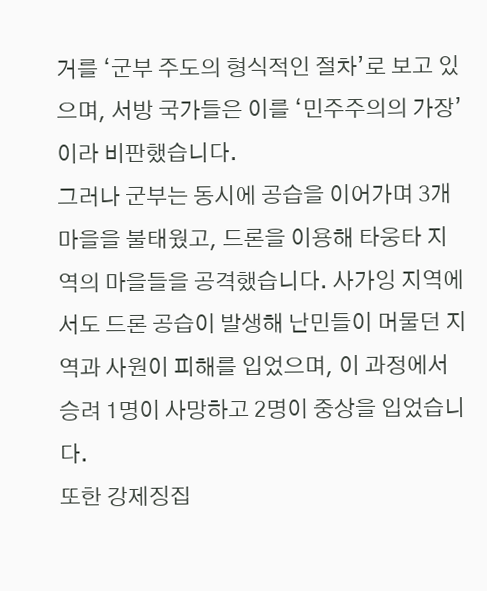거를 ‘군부 주도의 형식적인 절차’로 보고 있으며, 서방 국가들은 이를 ‘민주주의의 가장’이라 비판했습니다.
그러나 군부는 동시에 공습을 이어가며 3개 마을을 불태웠고, 드론을 이용해 타웅타 지역의 마을들을 공격했습니다. 사가잉 지역에서도 드론 공습이 발생해 난민들이 머물던 지역과 사원이 피해를 입었으며, 이 과정에서 승려 1명이 사망하고 2명이 중상을 입었습니다.
또한 강제징집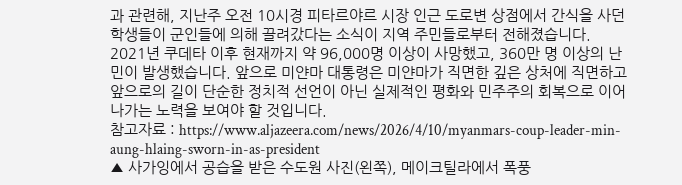과 관련해, 지난주 오전 10시경 피타르야르 시장 인근 도로변 상점에서 간식을 사던 학생들이 군인들에 의해 끌려갔다는 소식이 지역 주민들로부터 전해졌습니다. 2021년 쿠데타 이후 현재까지 약 96,000명 이상이 사망했고, 360만 명 이상의 난민이 발생했습니다. 앞으로 미얀마 대통령은 미얀마가 직면한 깊은 상처에 직면하고 앞으로의 길이 단순한 정치적 선언이 아닌 실제적인 평화와 민주주의 회복으로 이어 나가는 노력을 보여야 할 것입니다.
참고자료 : https://www.aljazeera.com/news/2026/4/10/myanmars-coup-leader-min-aung-hlaing-sworn-in-as-president
▲ 사가잉에서 공습을 받은 수도원 사진(왼쪽), 메이크틸라에서 폭풍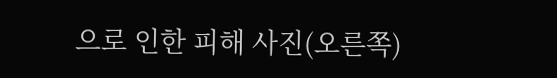으로 인한 피해 사진(오른쪽)